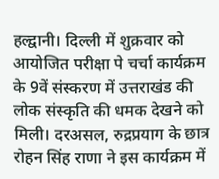हल्द्वानी। दिल्ली में शुक्रवार को आयोजित परीक्षा पे चर्चा कार्यक्रम के 9वें संस्करण में उत्तराखंड की लोक संस्कृति की धमक देखने को मिली। दरअसल, रुद्रप्रयाग के छात्र रोहन सिंह राणा ने इस कार्यक्रम में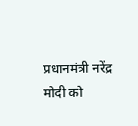प्रधानमंत्री नरेंद्र मोदी को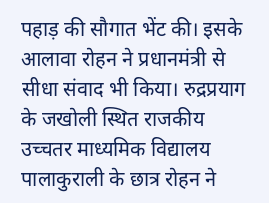पहाड़ की सौगात भेंट की। इसके आलावा रोहन ने प्रधानमंत्री से सीधा संवाद भी किया। रुद्रप्रयाग के जखोली स्थित राजकीय उच्चतर माध्यमिक विद्यालय पालाकुराली के छात्र रोहन ने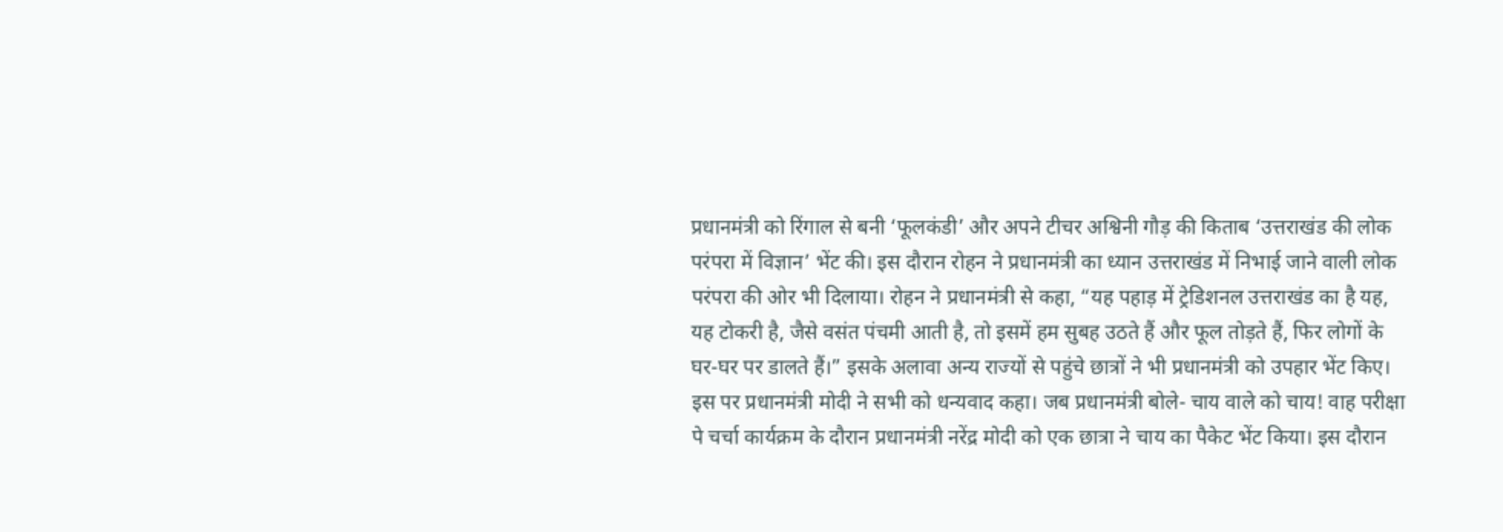प्रधानमंत्री को रिंगाल से बनी ‘फूलकंडी’ और अपने टीचर अश्विनी गौड़ की किताब ‘उत्तराखंड की लोक परंपरा में विज्ञान’ भेंट की। इस दौरान रोहन ने प्रधानमंत्री का ध्यान उत्तराखंड में निभाई जाने वाली लोक परंपरा की ओर भी दिलाया। रोहन ने प्रधानमंत्री से कहा, “यह पहाड़ में ट्रेडिशनल उत्तराखंड का है यह, यह टोकरी है, जैसे वसंत पंचमी आती है, तो इसमें हम सुबह उठते हैं और फूल तोड़ते हैं, फिर लोगों के घर-घर पर डालते हैं।” इसके अलावा अन्य राज्यों से पहुंचे छात्रों ने भी प्रधानमंत्री को उपहार भेंट किए। इस पर प्रधानमंत्री मोदी ने सभी को धन्यवाद कहा। जब प्रधानमंत्री बोले- चाय वाले को चाय! वाह परीक्षा पे चर्चा कार्यक्रम के दौरान प्रधानमंत्री नरेंद्र मोदी को एक छात्रा ने चाय का पैकेट भेंट किया। इस दौरान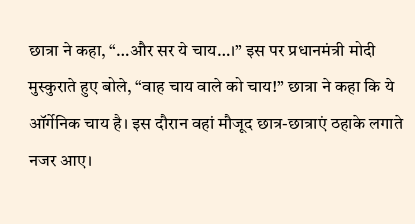छात्रा ने कहा, “…और सर ये चाय…।” इस पर प्रधानमंत्री मोदी मुस्कुराते हुए बोले, “वाह चाय वाले को चाय!” छात्रा ने कहा कि ये ऑर्गेनिक चाय है। इस दौरान वहां मौजूद छात्र-छात्राएं ठहाके लगाते नजर आए।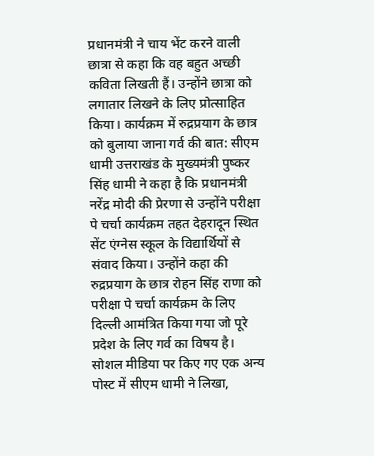प्रधानमंत्री ने चाय भेंट करने वाली छात्रा से कहा कि वह बहुत अच्छी कविता लिखती हैं। उन्होंने छात्रा को लगातार लिखने के लिए प्रोत्साहित किया। कार्यक्रम में रुद्रप्रयाग के छात्र को बुलाया जाना गर्व की बात: सीएम धामी उत्तराखंड के मुख्यमंत्री पुष्कर सिंह धामी ने कहा है कि प्रधानमंत्री नरेंद्र मोदी की प्रेरणा से उन्होंने परीक्षा पे चर्चा कार्यक्रम तहत देहरादून स्थित सेंट एंग्नेस स्कूल के विद्यार्थियों से संवाद किया। उन्होंने कहा की रुद्रप्रयाग के छात्र रोहन सिंह राणा को परीक्षा पे चर्चा कार्यक्रम के लिए दिल्ली आमंत्रित किया गया जो पूरे प्रदेश के लिए गर्व का विषय है। सोशल मीडिया पर किए गए एक अन्य पोस्ट में सीएम धामी ने लिखा,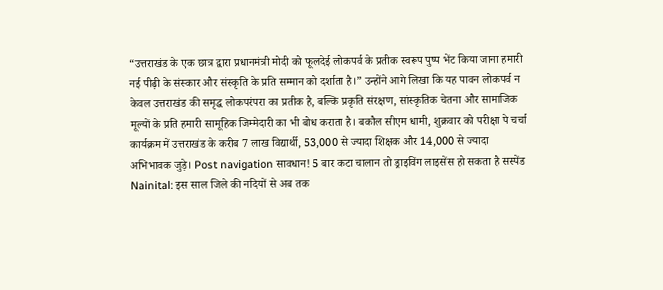“उत्तराखंड के एक छात्र द्वारा प्रधानमंत्री मोदी को फूलदेई लोकपर्व के प्रतीक स्वरूप पुष्प भेंट किया जाना हमारी नई पीढ़ी के संस्कार और संस्कृति के प्रति सम्मान को दर्शाता है।” उन्होंने आगे लिखा कि यह पावन लोकपर्व न केवल उत्तराखंड की समृद्ध लोकपरंपरा का प्रतीक है, बल्कि प्रकृति संरक्षण, सांस्कृतिक चेतना और सामाजिक मूल्यों के प्रति हमारी सामूहिक जिम्मेदारी का भी बोध कराता है। बकौल सीएम धामी, शुक्रवार को परीक्षा पे चर्चा कार्यक्रम में उत्तराखंड के करीब 7 लाख विद्यार्थी, 53,000 से ज्यादा शिक्षक और 14,000 से ज्यादा अभिभावक जुड़े। Post navigation सावधान! 5 बार कटा चालान तो ड्राइविंग लाइसेंस हो सकता है सस्पेंड Nainital: इस साल जिले की नदियों से अब तक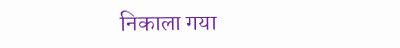निकाला गया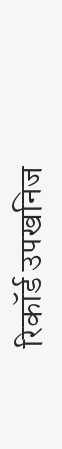रिकॉर्ड उपखनिज